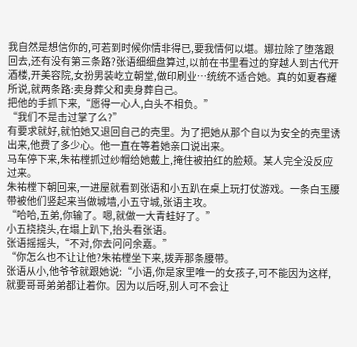我自然是想信你的,可若到时候你情非得已,要我情何以堪。娜拉除了堕落跟回去,还有没有第三条路?张语细细盘算过,以前在书里看过的穿越人到古代开酒楼,开美容院,女扮男装屹立朝堂,做印刷业…统统不适合她。真的如夏春耀所说,就两条路:卖身葬父和卖身葬自己。
把他的手抓下来,“愿得一心人,白头不相负。”
“我们不是击过掌了么?”
有要求就好,就怕她又退回自己的壳里。为了把她从那个自以为安全的壳里诱出来,他费了多少心。他一直在等着她亲口说出来。
马车停下来,朱祐樘抓过纱帽给她戴上,掩住被拍红的脸颊。某人完全没反应过来。
朱祐樘下朝回来,一进屋就看到张语和小五趴在桌上玩打仗游戏。一条白玉腰带被他们竖起来当做城墙,小五守城,张语主攻。
“哈哈,五弟,你输了。嗯,就做一大青蛙好了。”
小五挠挠头,在塌上趴下,抬头看张语。
张语摇摇头,“不对,你去问问余嘉。”
“你怎么也不让让他?朱祐樘坐下来,拨弄那条腰带。
张语从小,他爷爷就跟她说:“小语,你是家里唯一的女孩子,可不能因为这样,就要哥哥弟弟都让着你。因为以后呀,别人可不会让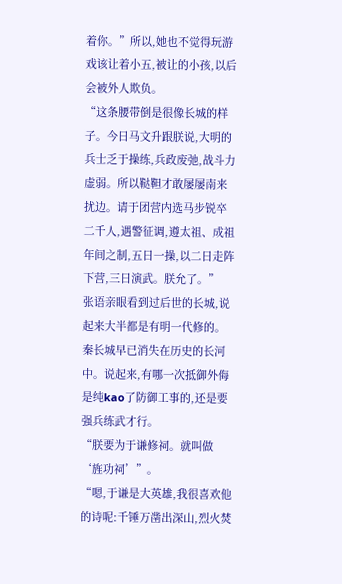着你。”所以,她也不觉得玩游戏该让着小五,被让的小孩,以后会被外人欺负。
“这条腰带倒是很像长城的样子。今日马文升跟朕说,大明的兵士乏于操练,兵政废弛,战斗力虚弱。所以鞑靼才敢屡屡南来扰边。请于团营内选马步锐卒二千人,遇警征调,遵太祖、成祖年间之制,五日一操,以二日走阵下营,三日演武。朕允了。”
张语亲眼看到过后世的长城,说起来大半都是有明一代修的。秦长城早已消失在历史的长河中。说起来,有哪一次抵御外侮是纯kao了防御工事的,还是要强兵练武才行。
“朕要为于谦修祠。就叫做‘旌功祠’”。
“嗯,于谦是大英雄,我很喜欢他的诗呢:千锤万凿出深山,烈火焚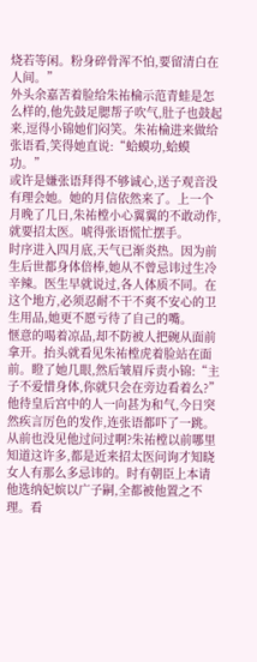烧若等闲。粉身碎骨浑不怕,要留清白在人间。”
外头余嘉苦着脸给朱祐棆示范青蛙是怎么样的,他先鼓足腮帮子吹气,肚子也鼓起来,逗得小锦她们闷笑。朱祐棆进来做给张语看,笑得她直说:“蛤蟆功,蛤蟆功。”
或许是嫌张语拜得不够诚心,送子观音没有理会她。她的月信依然来了。上一个月晚了几日,朱祐樘小心翼翼的不敢动作,就要招太医。唬得张语慌忙摆手。
时序进入四月底,天气已渐炎热。因为前生后世都身体倍棒,她从不曾忌讳过生冷辛辣。医生早就说过,各人体质不同。在这个地方,必须忍耐不干不爽不安心的卫生用品,她更不愿亏待了自己的嘴。
惬意的喝着凉品,却不防被人把碗从面前拿开。抬头就看见朱祐樘虎着脸站在面前。瞪了她几眼,然后皱眉斥责小锦:“主子不爱惜身体,你就只会在旁边看着么?”
他待皇后宫中的人一向甚为和气,今日突然疾言厉色的发作,连张语都吓了一跳。从前也没见他过问过啊?朱祐樘以前哪里知道这许多,都是近来招太医问询才知晓女人有那么多忌讳的。时有朝臣上本请他选纳妃嫔以广子嗣,全都被他置之不理。看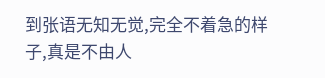到张语无知无觉,完全不着急的样子,真是不由人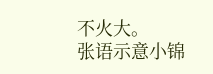不火大。
张语示意小锦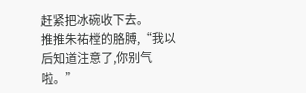赶紧把冰碗收下去。
推推朱祐樘的胳膊,“我以后知道注意了,你别气啦。”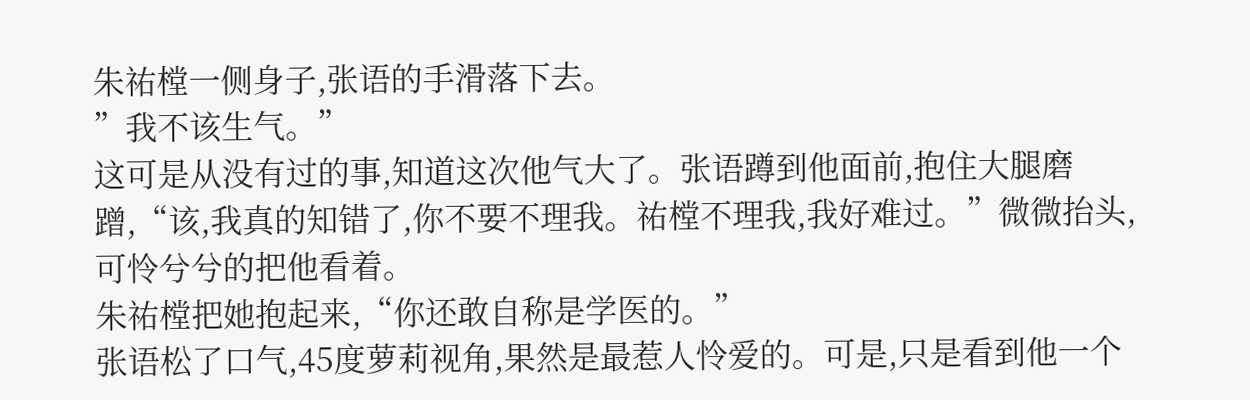朱祐樘一侧身子,张语的手滑落下去。
”我不该生气。”
这可是从没有过的事,知道这次他气大了。张语蹲到他面前,抱住大腿磨蹭,“该,我真的知错了,你不要不理我。祐樘不理我,我好难过。”微微抬头,可怜兮兮的把他看着。
朱祐樘把她抱起来,“你还敢自称是学医的。”
张语松了口气,45度萝莉视角,果然是最惹人怜爱的。可是,只是看到他一个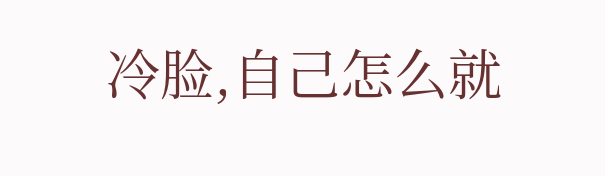冷脸,自己怎么就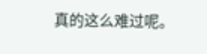真的这么难过呢。